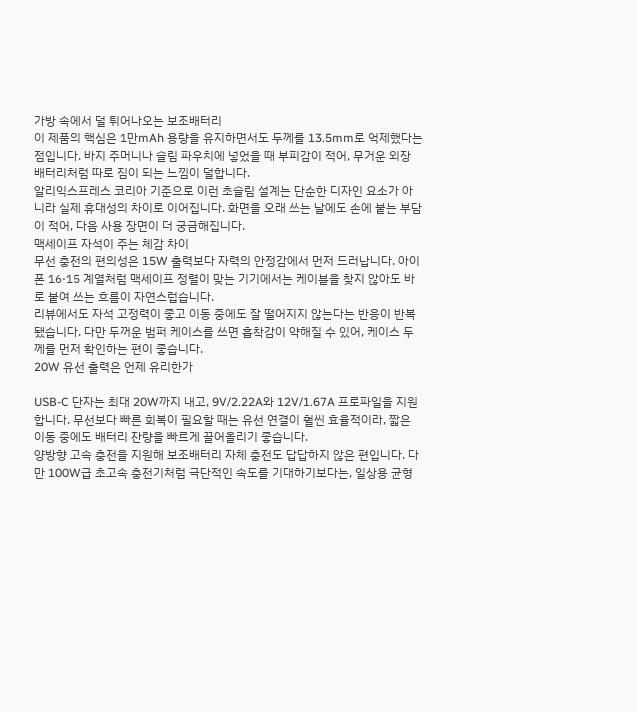가방 속에서 덜 튀어나오는 보조배터리
이 제품의 핵심은 1만mAh 용량을 유지하면서도 두께를 13.5mm로 억제했다는 점입니다. 바지 주머니나 슬림 파우치에 넣었을 때 부피감이 적어, 무거운 외장 배터리처럼 따로 짐이 되는 느낌이 덜합니다.
알리익스프레스 코리아 기준으로 이런 초슬림 설계는 단순한 디자인 요소가 아니라 실제 휴대성의 차이로 이어집니다. 화면을 오래 쓰는 날에도 손에 붙는 부담이 적어, 다음 사용 장면이 더 궁금해집니다.
맥세이프 자석이 주는 체감 차이
무선 충전의 편의성은 15W 출력보다 자력의 안정감에서 먼저 드러납니다. 아이폰 16·15 계열처럼 맥세이프 정렬이 맞는 기기에서는 케이블을 찾지 않아도 바로 붙여 쓰는 흐름이 자연스럽습니다.
리뷰에서도 자석 고정력이 좋고 이동 중에도 잘 떨어지지 않는다는 반응이 반복됐습니다. 다만 두꺼운 범퍼 케이스를 쓰면 흡착감이 약해질 수 있어, 케이스 두께를 먼저 확인하는 편이 좋습니다.
20W 유선 출력은 언제 유리한가

USB-C 단자는 최대 20W까지 내고, 9V/2.22A와 12V/1.67A 프로파일을 지원합니다. 무선보다 빠른 회복이 필요할 때는 유선 연결이 훨씬 효율적이라, 짧은 이동 중에도 배터리 잔량을 빠르게 끌어올리기 좋습니다.
양방향 고속 충전을 지원해 보조배터리 자체 충전도 답답하지 않은 편입니다. 다만 100W급 초고속 충전기처럼 극단적인 속도를 기대하기보다는, 일상용 균형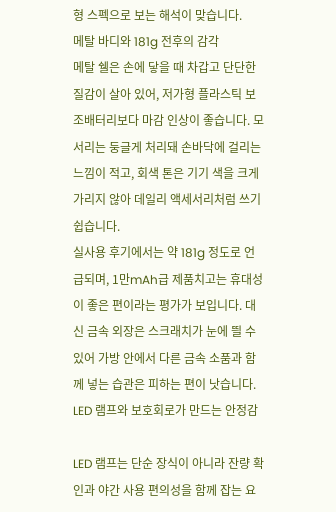형 스펙으로 보는 해석이 맞습니다.
메탈 바디와 181g 전후의 감각
메탈 쉘은 손에 닿을 때 차갑고 단단한 질감이 살아 있어, 저가형 플라스틱 보조배터리보다 마감 인상이 좋습니다. 모서리는 둥글게 처리돼 손바닥에 걸리는 느낌이 적고, 회색 톤은 기기 색을 크게 가리지 않아 데일리 액세서리처럼 쓰기 쉽습니다.
실사용 후기에서는 약 181g 정도로 언급되며, 1만mAh급 제품치고는 휴대성이 좋은 편이라는 평가가 보입니다. 대신 금속 외장은 스크래치가 눈에 띌 수 있어 가방 안에서 다른 금속 소품과 함께 넣는 습관은 피하는 편이 낫습니다.
LED 램프와 보호회로가 만드는 안정감

LED 램프는 단순 장식이 아니라 잔량 확인과 야간 사용 편의성을 함께 잡는 요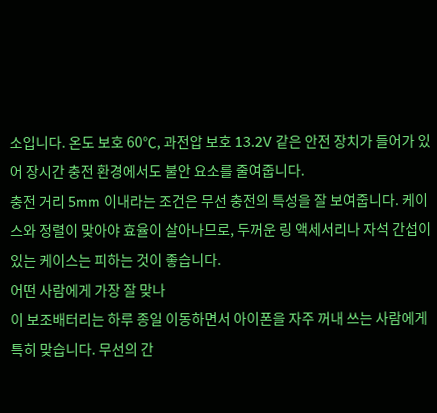소입니다. 온도 보호 60℃, 과전압 보호 13.2V 같은 안전 장치가 들어가 있어 장시간 충전 환경에서도 불안 요소를 줄여줍니다.
충전 거리 5mm 이내라는 조건은 무선 충전의 특성을 잘 보여줍니다. 케이스와 정렬이 맞아야 효율이 살아나므로, 두꺼운 링 액세서리나 자석 간섭이 있는 케이스는 피하는 것이 좋습니다.
어떤 사람에게 가장 잘 맞나
이 보조배터리는 하루 종일 이동하면서 아이폰을 자주 꺼내 쓰는 사람에게 특히 맞습니다. 무선의 간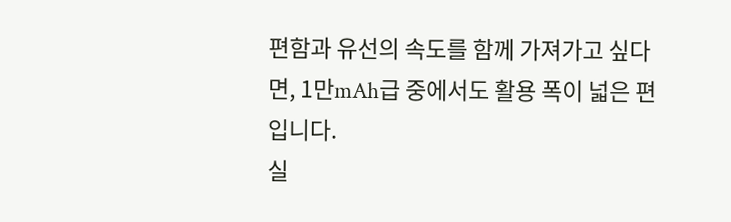편함과 유선의 속도를 함께 가져가고 싶다면, 1만mAh급 중에서도 활용 폭이 넓은 편입니다.
실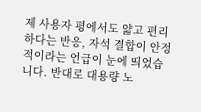제 사용자 평에서도 얇고 편리하다는 반응, 자석 결합이 안정적이라는 언급이 눈에 띄었습니다. 반대로 대용량 노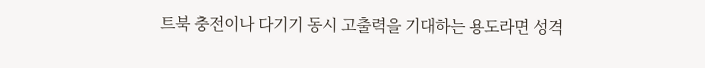트북 충전이나 다기기 동시 고출력을 기대하는 용도라면 성격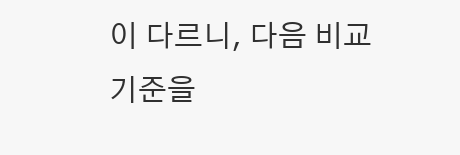이 다르니, 다음 비교 기준을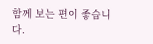함께 보는 편이 좋습니다.